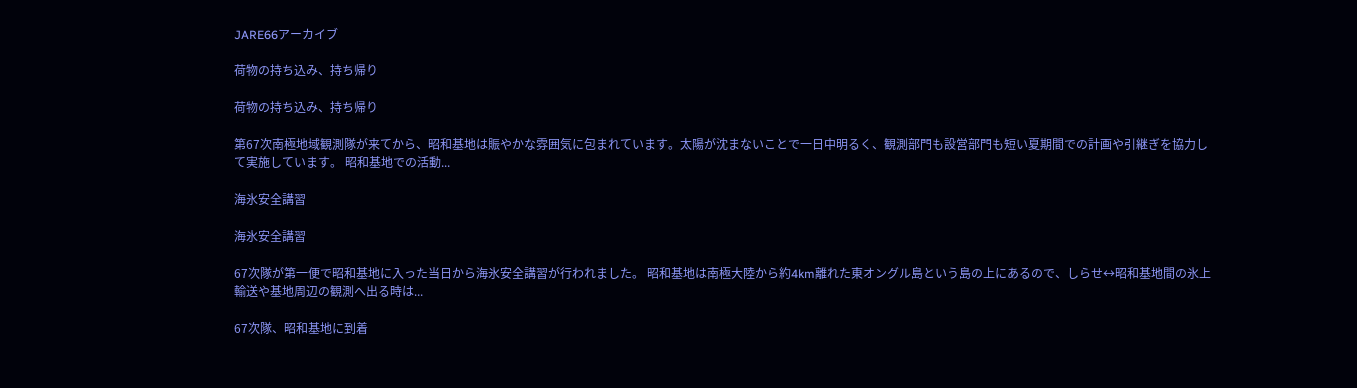JARE66アーカイブ

荷物の持ち込み、持ち帰り

荷物の持ち込み、持ち帰り

第67次南極地域観測隊が来てから、昭和基地は賑やかな雰囲気に包まれています。太陽が沈まないことで一日中明るく、観測部門も設営部門も短い夏期間での計画や引継ぎを協力して実施しています。 昭和基地での活動...

海氷安全講習

海氷安全講習

67次隊が第一便で昭和基地に入った当日から海氷安全講習が行われました。 昭和基地は南極大陸から約4km離れた東オングル島という島の上にあるので、しらせ↔昭和基地間の氷上輸送や基地周辺の観測へ出る時は...

67次隊、昭和基地に到着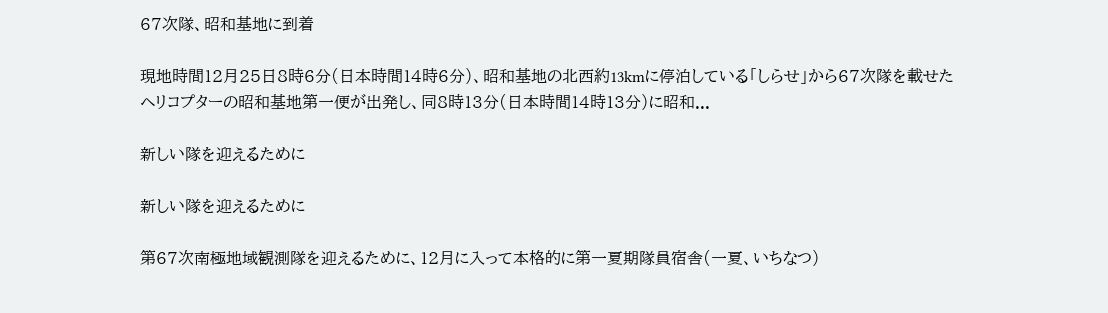67次隊、昭和基地に到着

現地時間12月25日8時6分(日本時間14時6分)、昭和基地の北西約13kmに停泊している「しらせ」から67次隊を載せたヘリコプターの昭和基地第一便が出発し、同8時13分(日本時間14時13分)に昭和...

新しい隊を迎えるために

新しい隊を迎えるために

第67次南極地域観測隊を迎えるために、12月に入って本格的に第一夏期隊員宿舎(一夏、いちなつ)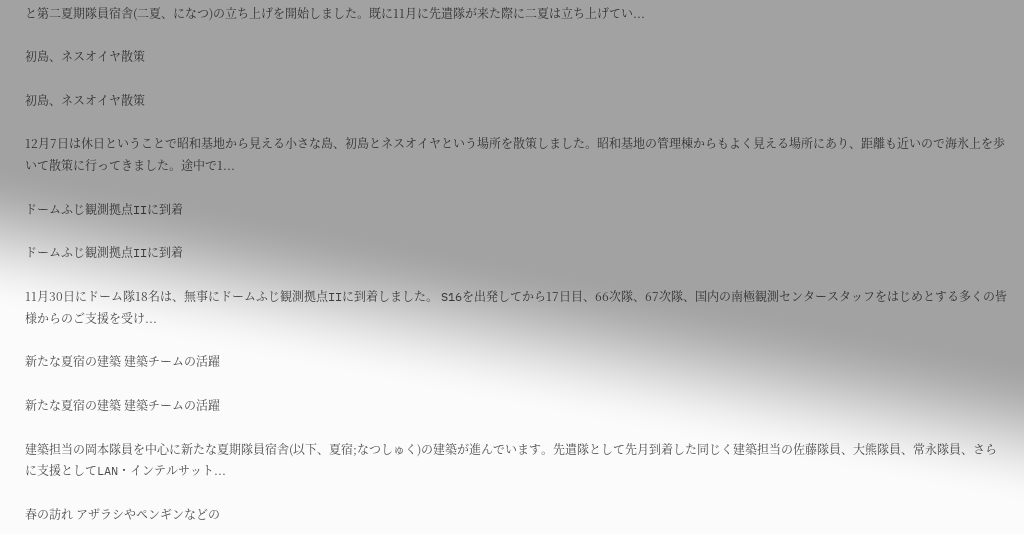と第二夏期隊員宿舎(二夏、になつ)の立ち上げを開始しました。既に11月に先遣隊が来た際に二夏は立ち上げてい...

初島、ネスオイヤ散策

初島、ネスオイヤ散策

12月7日は休日ということで昭和基地から見える小さな島、初島とネスオイヤという場所を散策しました。昭和基地の管理棟からもよく見える場所にあり、距離も近いので海氷上を歩いて散策に行ってきました。途中で1...

ドームふじ観測拠点IIに到着

ドームふじ観測拠点IIに到着

11月30日にドーム隊18名は、無事にドームふじ観測拠点IIに到着しました。 S16を出発してから17日目、66次隊、67次隊、国内の南極観測センタースタッフをはじめとする多くの皆様からのご支援を受け...

新たな夏宿の建築 建築チームの活躍

新たな夏宿の建築 建築チームの活躍

建築担当の岡本隊員を中心に新たな夏期隊員宿舎(以下、夏宿;なつしゅく)の建築が進んでいます。先遣隊として先月到着した同じく建築担当の佐藤隊員、大熊隊員、常永隊員、さらに支援としてLAN・インテルサット...

春の訪れ アザラシやペンギンなどの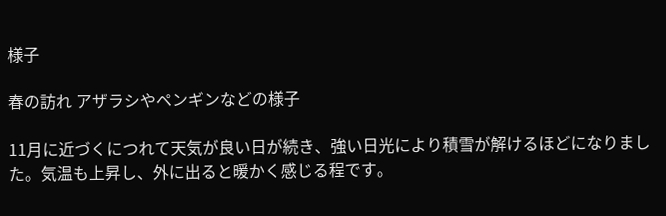様子

春の訪れ アザラシやペンギンなどの様子

11月に近づくにつれて天気が良い日が続き、強い日光により積雪が解けるほどになりました。気温も上昇し、外に出ると暖かく感じる程です。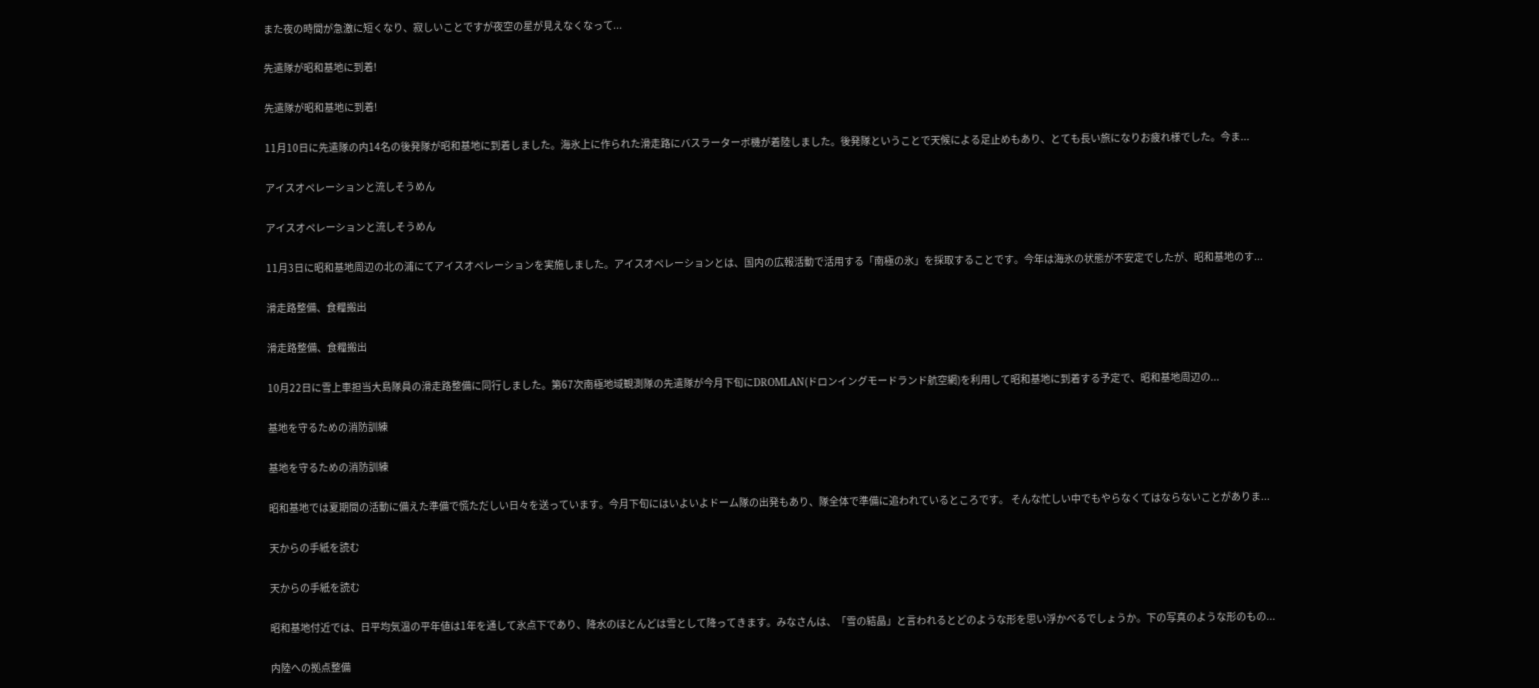また夜の時間が急激に短くなり、寂しいことですが夜空の星が見えなくなって...

先遣隊が昭和基地に到着!

先遣隊が昭和基地に到着!

11月10日に先遣隊の内14名の後発隊が昭和基地に到着しました。海氷上に作られた滑走路にバスラーターボ機が着陸しました。後発隊ということで天候による足止めもあり、とても長い旅になりお疲れ様でした。今ま...

アイスオペレーションと流しそうめん

アイスオペレーションと流しそうめん

11月3日に昭和基地周辺の北の浦にてアイスオペレーションを実施しました。アイスオペレーションとは、国内の広報活動で活用する「南極の氷」を採取することです。今年は海氷の状態が不安定でしたが、昭和基地のす...

滑走路整備、食糧搬出

滑走路整備、食糧搬出

10月22日に雪上車担当大島隊員の滑走路整備に同行しました。第67次南極地域観測隊の先遣隊が今月下旬にDROMLAN(ドロンイングモードランド航空網)を利用して昭和基地に到着する予定で、昭和基地周辺の...

基地を守るための消防訓練

基地を守るための消防訓練

昭和基地では夏期間の活動に備えた準備で慌ただしい日々を送っています。今月下旬にはいよいよドーム隊の出発もあり、隊全体で準備に追われているところです。 そんな忙しい中でもやらなくてはならないことがありま...

天からの手紙を読む

天からの手紙を読む

昭和基地付近では、日平均気温の平年値は1年を通して氷点下であり、降水のほとんどは雪として降ってきます。みなさんは、「雪の結晶」と言われるとどのような形を思い浮かべるでしょうか。下の写真のような形のもの...

内陸への拠点整備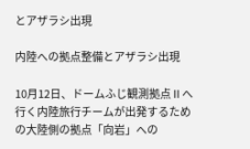とアザラシ出現

内陸への拠点整備とアザラシ出現

10月12日、ドームふじ観測拠点Ⅱへ行く内陸旅行チームが出発するための大陸側の拠点「向岩」への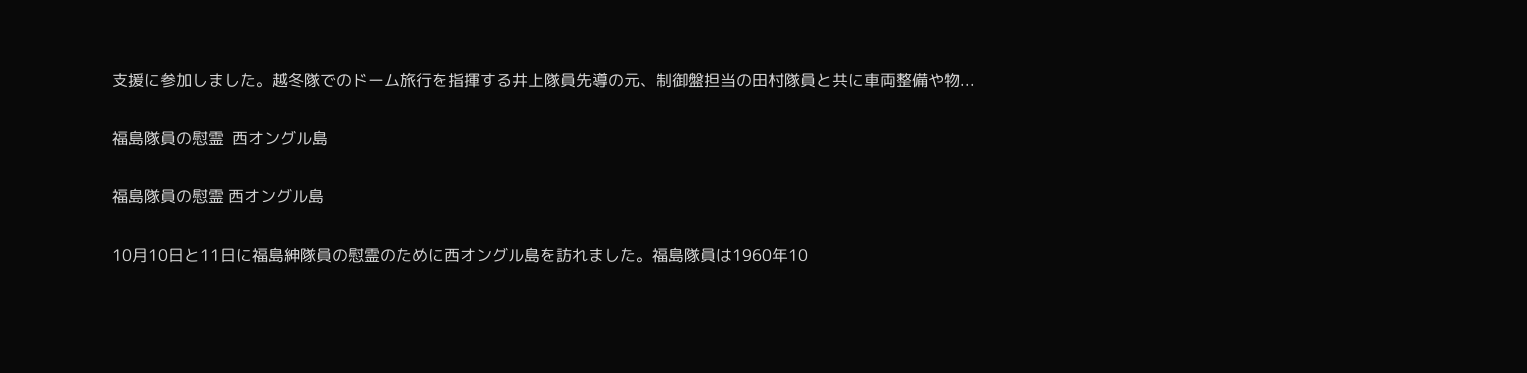支援に参加しました。越冬隊でのドーム旅行を指揮する井上隊員先導の元、制御盤担当の田村隊員と共に車両整備や物...

福島隊員の慰霊  西オングル島

福島隊員の慰霊 西オングル島

10月10日と11日に福島紳隊員の慰霊のために西オングル島を訪れました。福島隊員は1960年10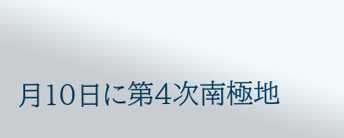月10日に第4次南極地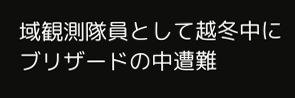域観測隊員として越冬中にブリザードの中遭難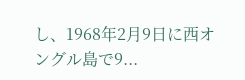し、1968年2月9日に西オングル島で9...